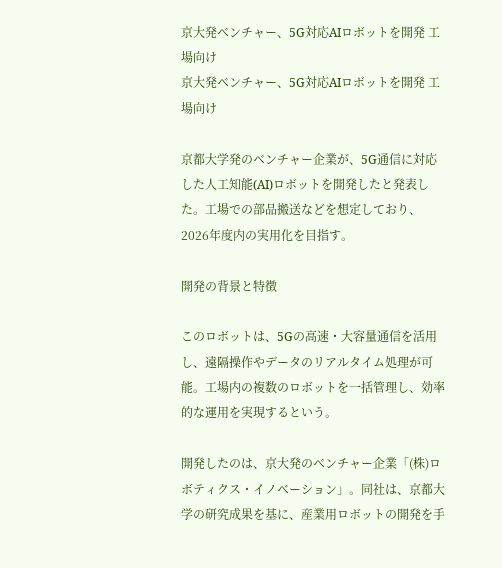京大発ベンチャー、5G対応AIロボットを開発 工場向け
京大発ベンチャー、5G対応AIロボットを開発 工場向け

京都大学発のベンチャー企業が、5G通信に対応した人工知能(AI)ロボットを開発したと発表した。工場での部品搬送などを想定しており、2026年度内の実用化を目指す。

開発の背景と特徴

このロボットは、5Gの高速・大容量通信を活用し、遠隔操作やデータのリアルタイム処理が可能。工場内の複数のロボットを一括管理し、効率的な運用を実現するという。

開発したのは、京大発のベンチャー企業「(株)ロボティクス・イノベーション」。同社は、京都大学の研究成果を基に、産業用ロボットの開発を手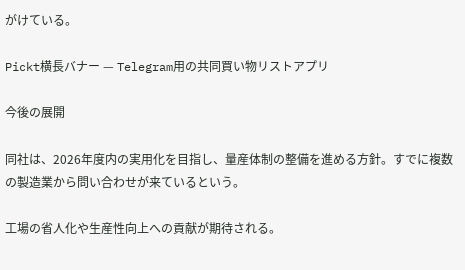がけている。

Pickt横長バナー — Telegram用の共同買い物リストアプリ

今後の展開

同社は、2026年度内の実用化を目指し、量産体制の整備を進める方針。すでに複数の製造業から問い合わせが来ているという。

工場の省人化や生産性向上への貢献が期待される。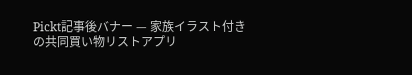Pickt記事後バナー — 家族イラスト付きの共同買い物リストアプリ